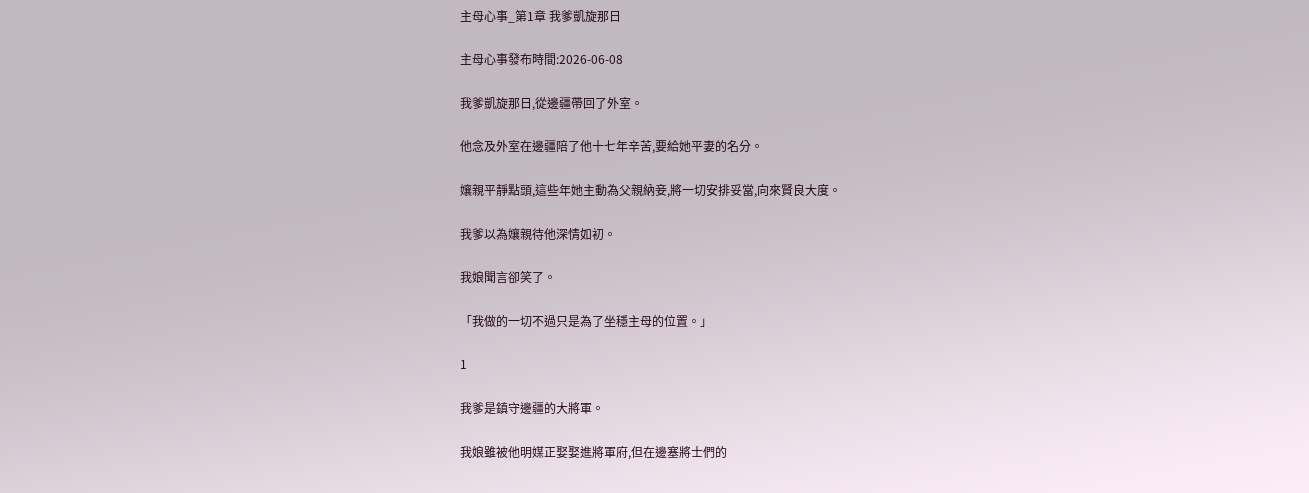主母心事_第1章 我爹凱旋那日

主母心事發布時間:2026-06-08

我爹凱旋那日,從邊疆帶回了外室。

他念及外室在邊疆陪了他十七年辛苦,要給她平妻的名分。

孃親平靜點頭,這些年她主動為父親納妾,將一切安排妥當,向來賢良大度。

我爹以為孃親待他深情如初。

我娘聞言卻笑了。

「我做的一切不過只是為了坐穩主母的位置。」

1

我爹是鎮守邊疆的大將軍。

我娘雖被他明媒正娶娶進將軍府,但在邊塞將士們的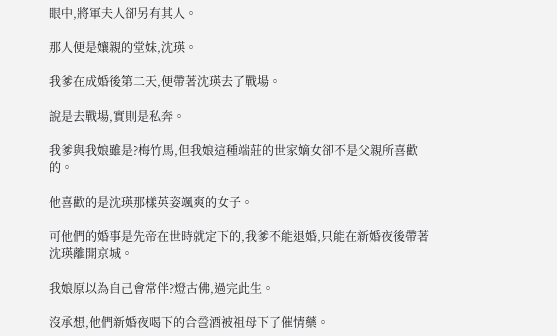眼中,將軍夫人卻另有其人。

那人便是孃親的堂妹,沈瑛。

我爹在成婚後第二天,便帶著沈瑛去了戰場。

說是去戰場,實則是私奔。

我爹與我娘雖是?梅竹馬,但我娘這種端莊的世家嫡女卻不是父親所喜歡的。

他喜歡的是沈瑛那樣英姿颯爽的女子。

可他們的婚事是先帝在世時就定下的,我爹不能退婚,只能在新婚夜後帶著沈瑛離開京城。

我娘原以為自己會常伴?燈古佛,過完此生。

沒承想,他們新婚夜喝下的合巹酒被祖母下了催情藥。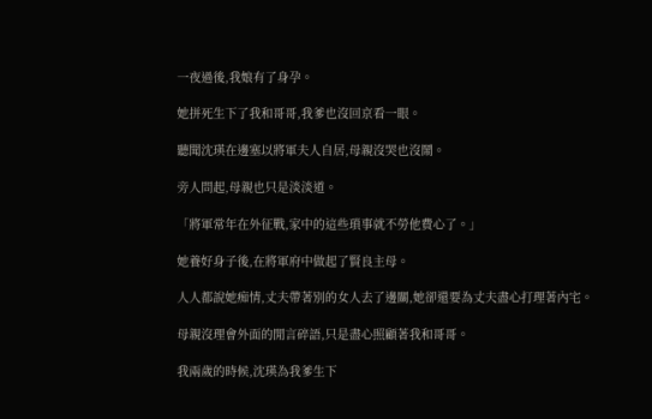一夜過後,我娘有了身孕。

她拼死生下了我和哥哥,我爹也沒回京看一眼。

聽聞沈瑛在邊塞以將軍夫人自居,母親沒哭也沒鬧。

旁人問起,母親也只是淡淡道。

「將軍常年在外征戰,家中的這些瑣事就不勞他費心了。」

她養好身子後,在將軍府中做起了賢良主母。

人人都說她痴情,丈夫帶著別的女人去了邊關,她卻還要為丈夫盡心打理著內宅。

母親沒理會外面的閒言碎語,只是盡心照顧著我和哥哥。

我兩歲的時候,沈瑛為我爹生下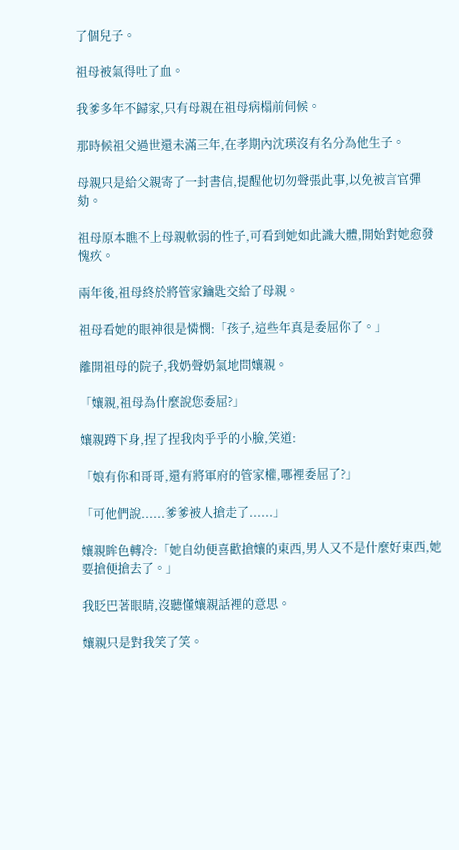了個兒子。

祖母被氣得吐了血。

我爹多年不歸家,只有母親在祖母病榻前伺候。

那時候祖父過世還未滿三年,在孝期內沈瑛沒有名分為他生子。

母親只是給父親寄了一封書信,提醒他切勿聲張此事,以免被言官彈劾。

祖母原本瞧不上母親軟弱的性子,可看到她如此識大體,開始對她愈發愧疚。

兩年後,祖母終於將管家鑰匙交給了母親。

祖母看她的眼神很是憐憫:「孩子,這些年真是委屈你了。」

離開祖母的院子,我奶聲奶氣地問孃親。

「孃親,祖母為什麼說您委屈?」

孃親蹲下身,捏了捏我肉乎乎的小臉,笑道:

「娘有你和哥哥,還有將軍府的管家權,哪裡委屈了?」

「可他們說......爹爹被人搶走了......」

孃親眸色轉冷:「她自幼便喜歡搶孃的東西,男人又不是什麼好東西,她要搶便搶去了。」

我眨巴著眼睛,沒聽懂孃親話裡的意思。

孃親只是對我笑了笑。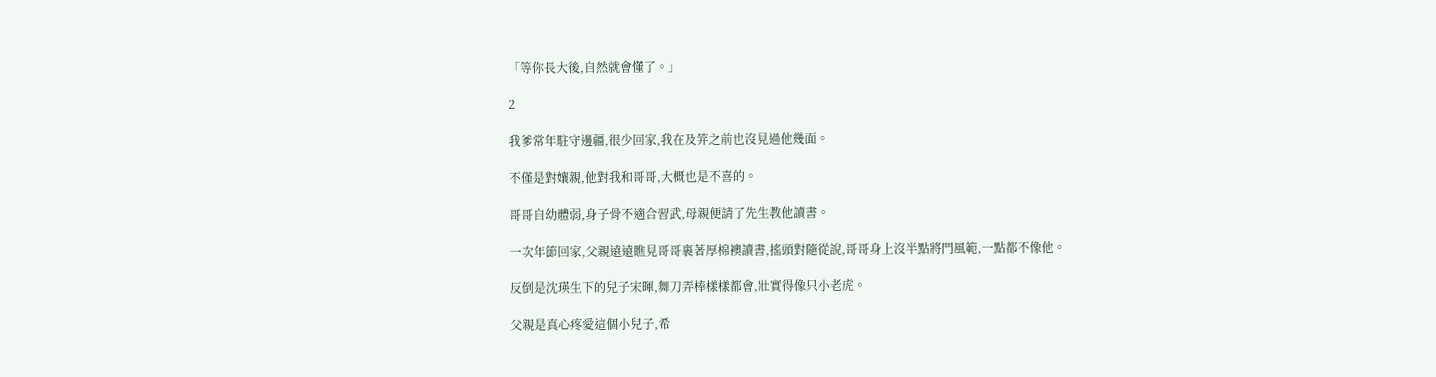「等你長大後,自然就會懂了。」

2

我爹常年駐守邊疆,很少回家,我在及笄之前也沒見過他幾面。

不僅是對孃親,他對我和哥哥,大概也是不喜的。

哥哥自幼體弱,身子骨不適合習武,母親便請了先生教他讀書。

一次年節回家,父親遠遠瞧見哥哥裹著厚棉襖讀書,搖頭對隨從說,哥哥身上沒半點將門風範,一點都不像他。

反倒是沈瑛生下的兒子宋暉,舞刀弄棒樣樣都會,壯實得像只小老虎。

父親是真心疼愛這個小兒子,希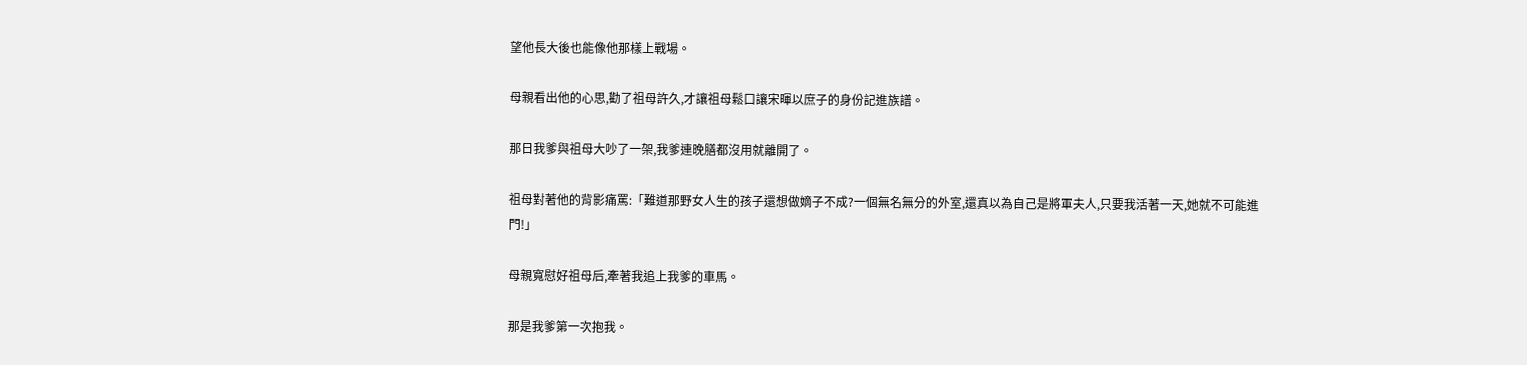望他長大後也能像他那樣上戰場。

母親看出他的心思,勸了祖母許久,才讓祖母鬆口讓宋暉以庶子的身份記進族譜。

那日我爹與祖母大吵了一架,我爹連晚膳都沒用就離開了。

祖母對著他的背影痛罵:「難道那野女人生的孩子還想做嫡子不成?一個無名無分的外室,還真以為自己是將軍夫人,只要我活著一天,她就不可能進門!」

母親寬慰好祖母后,牽著我追上我爹的車馬。

那是我爹第一次抱我。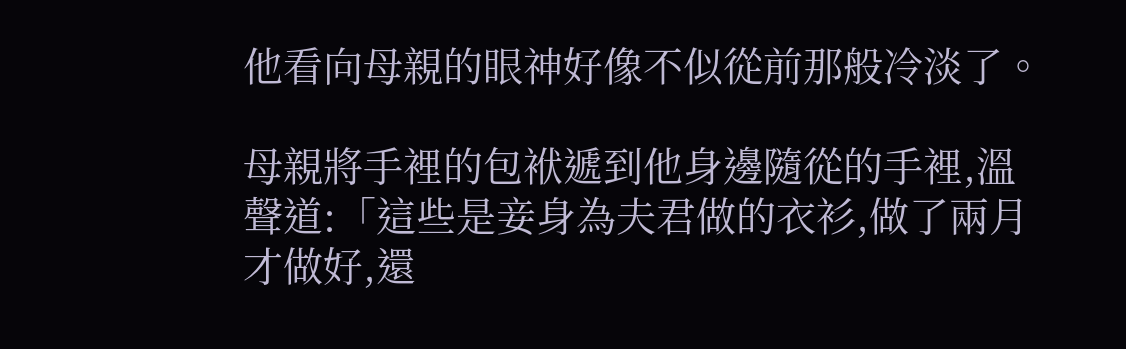他看向母親的眼神好像不似從前那般冷淡了。

母親將手裡的包袱遞到他身邊隨從的手裡,溫聲道:「這些是妾身為夫君做的衣衫,做了兩月才做好,還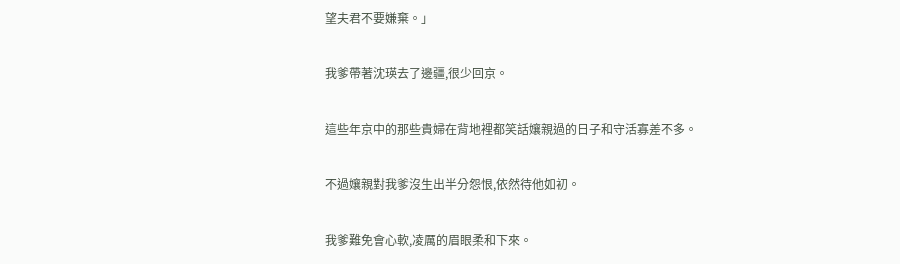望夫君不要嫌棄。」

我爹帶著沈瑛去了邊疆,很少回京。

這些年京中的那些貴婦在背地裡都笑話孃親過的日子和守活寡差不多。

不過孃親對我爹沒生出半分怨恨,依然待他如初。

我爹難免會心軟,凌厲的眉眼柔和下來。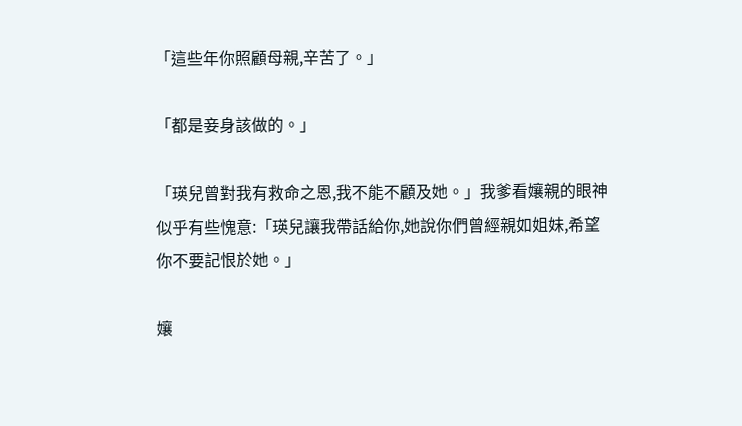「這些年你照顧母親,辛苦了。」

「都是妾身該做的。」

「瑛兒曾對我有救命之恩,我不能不顧及她。」我爹看孃親的眼神似乎有些愧意:「瑛兒讓我帶話給你,她說你們曾經親如姐妹,希望你不要記恨於她。」

孃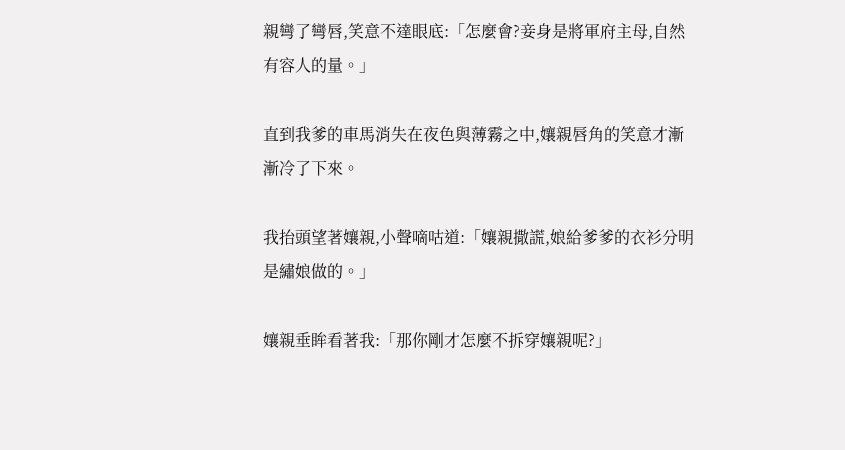親彎了彎唇,笑意不達眼底:「怎麼會?妾身是將軍府主母,自然有容人的量。」

直到我爹的車馬消失在夜色與薄霧之中,孃親唇角的笑意才漸漸冷了下來。

我抬頭望著孃親,小聲嘀咕道:「孃親撒謊,娘給爹爹的衣衫分明是繡娘做的。」

孃親垂眸看著我:「那你剛才怎麼不拆穿孃親呢?」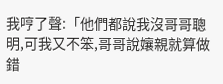我哼了聲:「他們都說我沒哥哥聰明,可我又不笨,哥哥說孃親就算做錯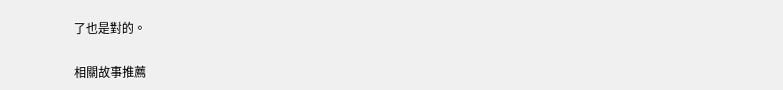了也是對的。

相關故事推薦